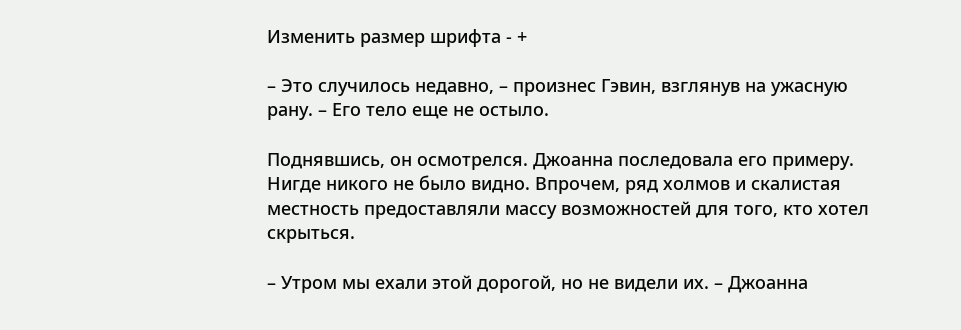Изменить размер шрифта - +

– Это случилось недавно, – произнес Гэвин, взглянув на ужасную рану. – Его тело еще не остыло.

Поднявшись, он осмотрелся. Джоанна последовала его примеру. Нигде никого не было видно. Впрочем, ряд холмов и скалистая местность предоставляли массу возможностей для того, кто хотел скрыться.

– Утром мы ехали этой дорогой, но не видели их. – Джоанна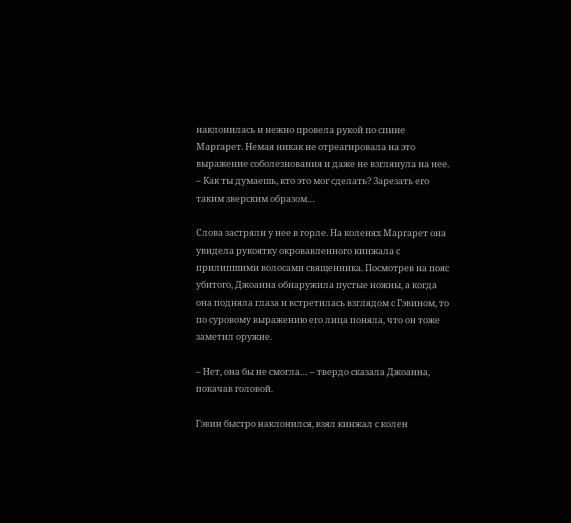наклонилась и нежно провела рукой по спине Маргарет. Немая никак не отреагировала на это выражение соболезнования и даже не взглянула на нее. – Как ты думаешь, кто это мог сделать? Зарезать его таким зверским образом…

Слова застряли у нее в горле. На коленях Маргарет она увидела рукоятку окровавленного кинжала с прилипшими волосами священника. Посмотрев на пояс убитого, Джоанна обнаружила пустые ножны, а когда она подняла глаза и встретилась взглядом с Гэвином, то по суровому выражению его лица поняла, что он тоже заметил оружие.

– Нет, она бы не смогла… – твердо сказала Джоанна, покачав головой.

Гэвин быстро наклонился, взял кинжал с колен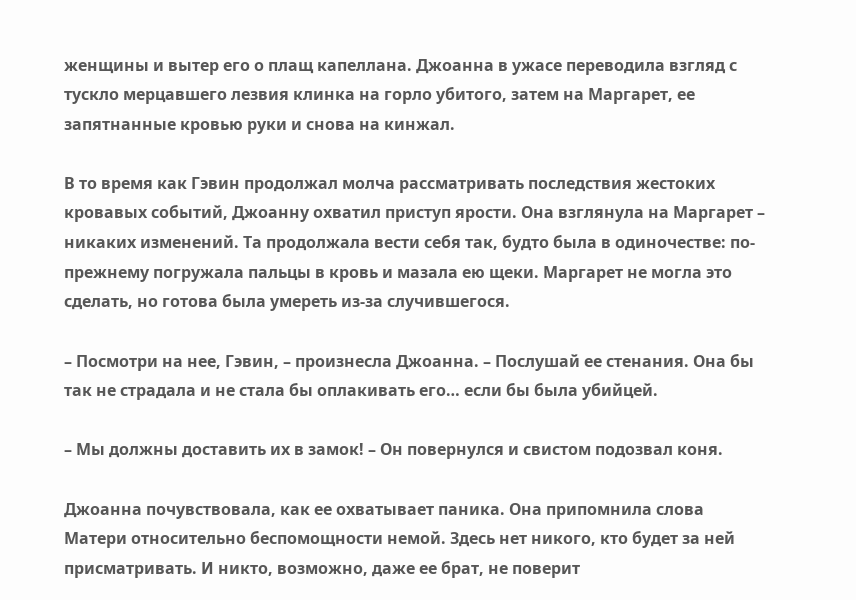женщины и вытер его о плащ капеллана. Джоанна в ужасе переводила взгляд с тускло мерцавшего лезвия клинка на горло убитого, затем на Маргарет, ее запятнанные кровью руки и снова на кинжал.

В то время как Гэвин продолжал молча рассматривать последствия жестоких кровавых событий, Джоанну охватил приступ ярости. Она взглянула на Маргарет – никаких изменений. Та продолжала вести себя так, будто была в одиночестве: по-прежнему погружала пальцы в кровь и мазала ею щеки. Маргарет не могла это сделать, но готова была умереть из-за случившегося.

– Посмотри на нее, Гэвин, – произнесла Джоанна. – Послушай ее стенания. Она бы так не страдала и не стала бы оплакивать его… если бы была убийцей.

– Мы должны доставить их в замок! – Он повернулся и свистом подозвал коня.

Джоанна почувствовала, как ее охватывает паника. Она припомнила слова Матери относительно беспомощности немой. Здесь нет никого, кто будет за ней присматривать. И никто, возможно, даже ее брат, не поверит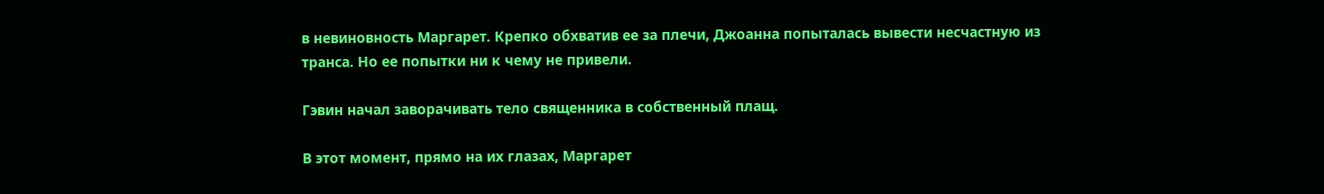в невиновность Маргарет. Крепко обхватив ее за плечи, Джоанна попыталась вывести несчастную из транса. Но ее попытки ни к чему не привели.

Гэвин начал заворачивать тело священника в собственный плащ.

В этот момент, прямо на их глазах, Маргарет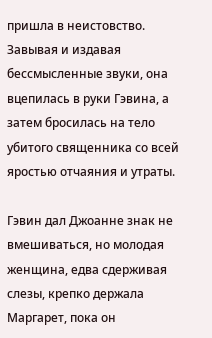пришла в неистовство. Завывая и издавая бессмысленные звуки, она вцепилась в руки Гэвина, а затем бросилась на тело убитого священника со всей яростью отчаяния и утраты.

Гэвин дал Джоанне знак не вмешиваться, но молодая женщина, едва сдерживая слезы, крепко держала Маргарет, пока он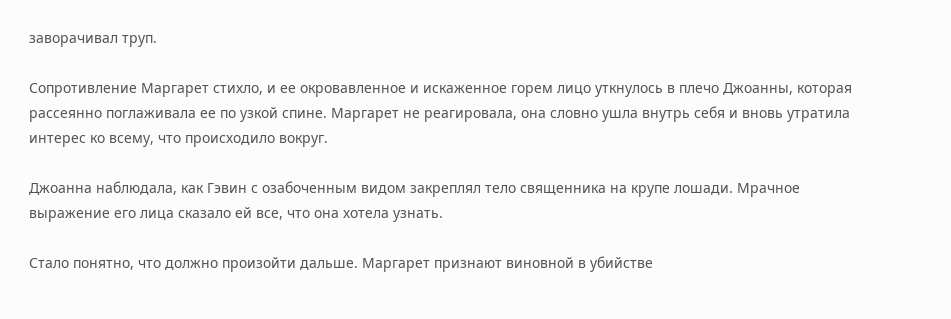заворачивал труп.

Сопротивление Маргарет стихло, и ее окровавленное и искаженное горем лицо уткнулось в плечо Джоанны, которая рассеянно поглаживала ее по узкой спине. Маргарет не реагировала, она словно ушла внутрь себя и вновь утратила интерес ко всему, что происходило вокруг.

Джоанна наблюдала, как Гэвин с озабоченным видом закреплял тело священника на крупе лошади. Мрачное выражение его лица сказало ей все, что она хотела узнать.

Стало понятно, что должно произойти дальше. Маргарет признают виновной в убийстве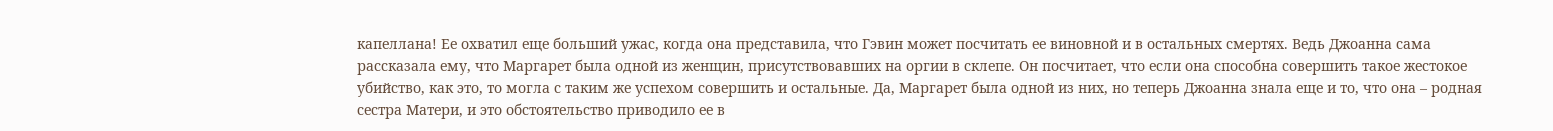капеллана! Ее охватил еще больший ужас, когда она представила, что Гэвин может посчитать ее виновной и в остальных смертях. Ведь Джоанна сама рассказала ему, что Маргарет была одной из женщин, присутствовавших на оргии в склепе. Он посчитает, что если она способна совершить такое жестокое убийство, как это, то могла с таким же успехом совершить и остальные. Да, Маргарет была одной из них, но теперь Джоанна знала еще и то, что она – родная сестра Матери, и это обстоятельство приводило ее в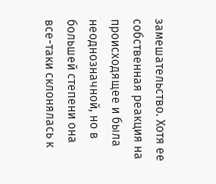замешательство. Хотя ее собственная реакция на происходящее и была неоднозначной, но в большей степени она все-таки склонялась к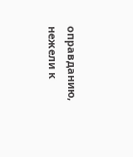оправданию, нежели к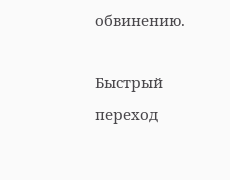обвинению.

Быстрый переход